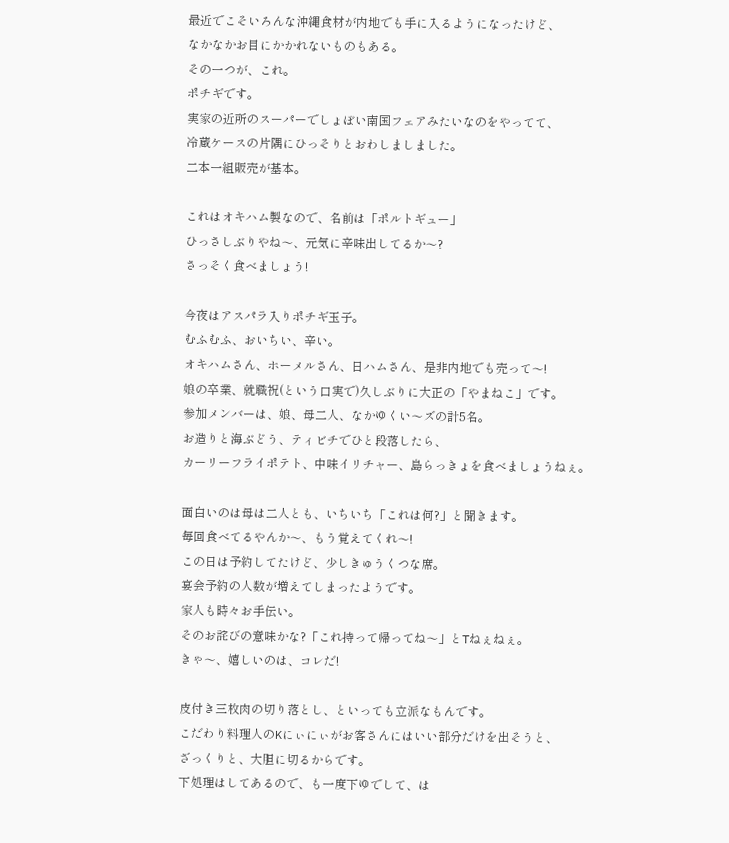最近でこそいろんな沖縄食材が内地でも手に入るようになったけど、
なかなかお目にかかれないものもある。
その一つが、これ。
ポチギです。
実家の近所のスーパーでしょぼい南国フェアみたいなのをやってて、
冷蔵ケースの片隅にひっそりとおわしましました。
二本一組販売が基本。

これはオキハム製なので、名前は「ポルトギュー」
ひっさしぶりやね〜、元気に辛味出してるか〜?
さっそく食べましょう!

今夜はアスパラ入りポチギ玉子。
むふむふ、おいちい、辛い。
オキハムさん、ホーメルさん、日ハムさん、是非内地でも売って〜!
娘の卒業、就職祝(という口実で)久しぶりに大正の「やまねこ」です。
参加メンバーは、娘、母二人、なかゆくい〜ズの計5名。
お造りと海ぶどう、ティビチでひと段落したら、
カーリーフライポテト、中味イリチャー、島らっきょを食べましょうねぇ。

面白いのは母は二人とも、いちいち「これは何?」と聞きます。
毎回食べてるやんか〜、もう覚えてくれ〜!
この日は予約してたけど、少しきゅうくつな席。
宴会予約の人数が増えてしまったようです。
家人も時々お手伝い。
そのお詫びの意味かな?「これ持って帰ってね〜」とTねぇねぇ。
きゃ〜、嬉しいのは、コレだ!

皮付き三枚肉の切り落とし、といっても立派なもんです。
こだわり料理人のKにぃにぃがお客さんにはいい部分だけを出そうと、
ざっくりと、大胆に切るからです。
下処理はしてあるので、も一度下ゆでして、は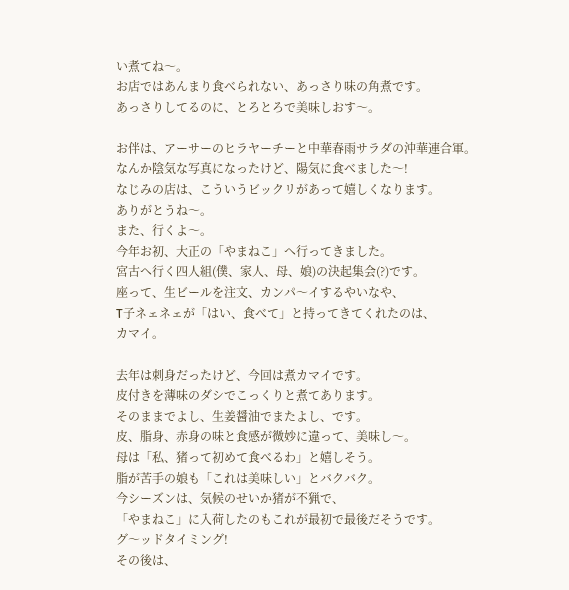い煮てね〜。
お店ではあんまり食べられない、あっさり味の角煮です。
あっさりしてるのに、とろとろで美味しおす〜。

お伴は、アーサーのヒラヤーチーと中華春雨サラダの沖華連合軍。
なんか陰気な写真になったけど、陽気に食べました〜!
なじみの店は、こういうビックリがあって嬉しくなります。
ありがとうね〜。
また、行くよ〜。
今年お初、大正の「やまねこ」へ行ってきました。
宮古へ行く四人組(僕、家人、母、娘)の決起集会(?)です。
座って、生ビールを注文、カンパ〜イするやいなや、
T子ネェネェが「はい、食べて」と持ってきてくれたのは、
カマイ。

去年は刺身だったけど、今回は煮カマイです。
皮付きを薄味のダシでこっくりと煮てあります。
そのままでよし、生姜醤油でまたよし、です。
皮、脂身、赤身の味と食感が微妙に違って、美味し〜。
母は「私、猪って初めて食べるわ」と嬉しそう。
脂が苦手の娘も「これは美味しい」とバクバク。
今シーズンは、気候のせいか猪が不猟で、
「やまねこ」に入荷したのもこれが最初で最後だそうです。
グ〜ッドタイミング!
その後は、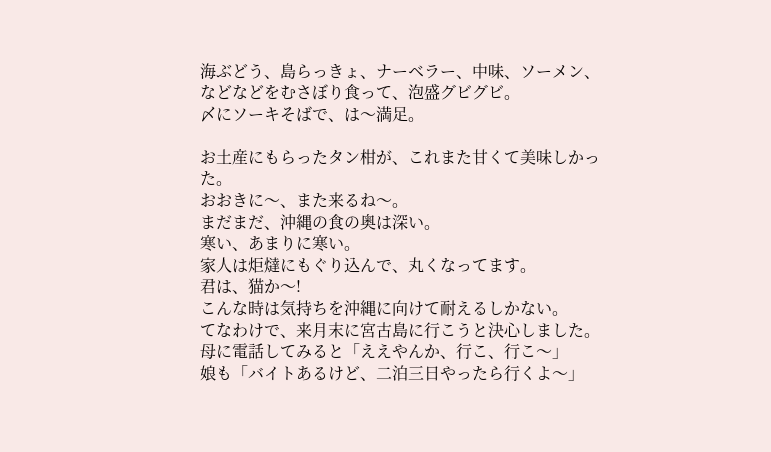海ぶどう、島らっきょ、ナーベラー、中味、ソーメン、
などなどをむさぼり食って、泡盛グビグビ。
〆にソーキそばで、は〜満足。

お土産にもらったタン柑が、これまた甘くて美味しかった。
おおきに〜、また来るね〜。
まだまだ、沖縄の食の奥は深い。
寒い、あまりに寒い。
家人は炬燵にもぐり込んで、丸くなってます。
君は、猫か〜!
こんな時は気持ちを沖縄に向けて耐えるしかない。
てなわけで、来月末に宮古島に行こうと決心しました。
母に電話してみると「ええやんか、行こ、行こ〜」
娘も「バイトあるけど、二泊三日やったら行くよ〜」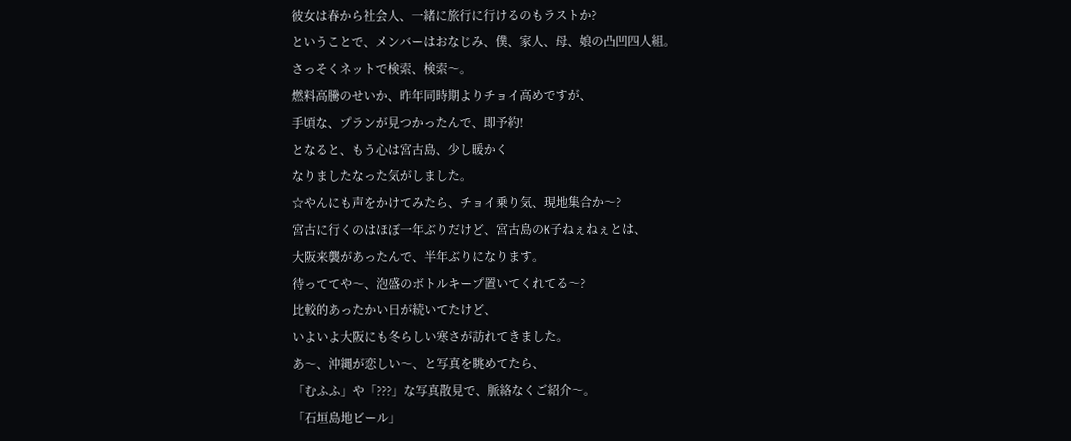彼女は春から社会人、一緒に旅行に行けるのもラストか?
ということで、メンバーはおなじみ、僕、家人、母、娘の凸凹四人組。
さっそくネットで検索、検索〜。
燃料高騰のせいか、昨年同時期よりチョイ高めですが、
手頃な、プランが見つかったんで、即予約!
となると、もう心は宮古島、少し暖かく
なりましたなった気がしました。
☆やんにも声をかけてみたら、チョイ乗り気、現地集合か〜?
宮古に行くのはほぼ一年ぶりだけど、宮古島のK子ねぇねぇとは、
大阪来襲があったんで、半年ぶりになります。
待っててや〜、泡盛のボトルキープ置いてくれてる〜?
比較的あったかい日が続いてたけど、
いよいよ大阪にも冬らしい寒さが訪れてきました。
あ〜、沖縄が恋しい〜、と写真を眺めてたら、
「むふふ」や「???」な写真散見で、脈絡なくご紹介〜。
「石垣島地ビール」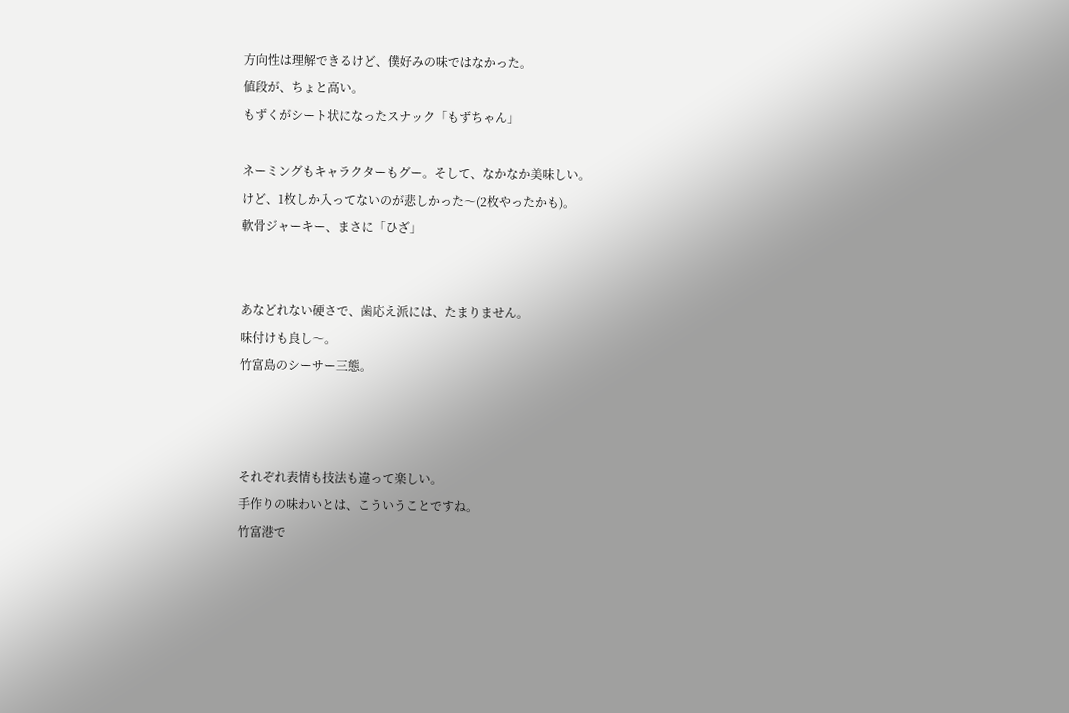方向性は理解できるけど、僕好みの味ではなかった。
値段が、ちょと高い。
もずくがシート状になったスナック「もずちゃん」

ネーミングもキャラクターもグー。そして、なかなか美味しい。
けど、1枚しか入ってないのが悲しかった〜(2枚やったかも)。
軟骨ジャーキー、まさに「ひざ」


あなどれない硬さで、歯応え派には、たまりません。
味付けも良し〜。
竹富島のシーサー三態。



それぞれ表情も技法も違って楽しい。
手作りの味わいとは、こういうことですね。
竹富港で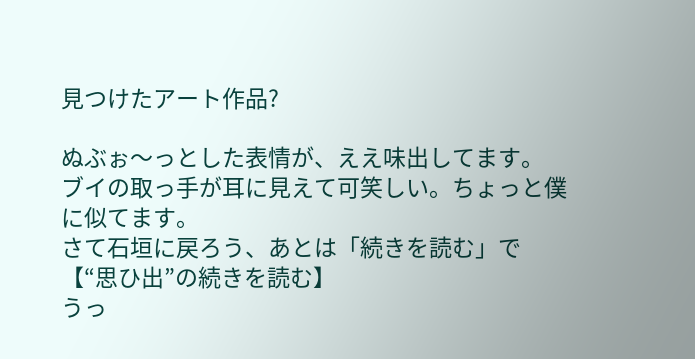見つけたアート作品?

ぬぶぉ〜っとした表情が、ええ味出してます。
ブイの取っ手が耳に見えて可笑しい。ちょっと僕に似てます。
さて石垣に戻ろう、あとは「続きを読む」で
【“思ひ出”の続きを読む】
うっ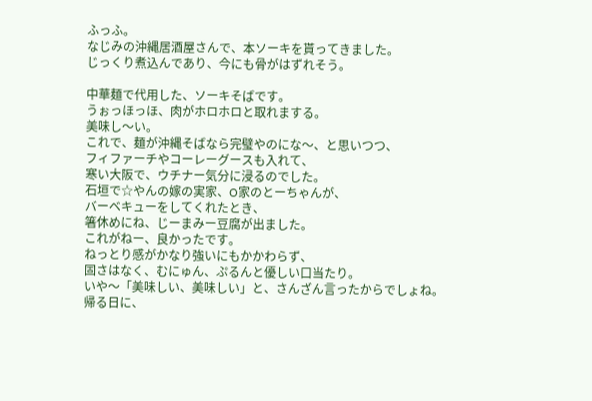ふっふ。
なじみの沖縄居酒屋さんで、本ソーキを貰ってきました。
じっくり煮込んであり、今にも骨がはずれそう。

中華麺で代用した、ソーキそばです。
うぉっほっほ、肉がホロホロと取れまする。
美味し〜い。
これで、麺が沖縄そばなら完璧やのにな〜、と思いつつ、
フィファーチやコーレーグースも入れて、
寒い大阪で、ウチナー気分に浸るのでした。
石垣で☆やんの嫁の実家、O家のとーちゃんが、
バーベキューをしてくれたとき、
箸休めにね、じーまみー豆腐が出ました。
これがねー、良かったです。
ねっとり感がかなり強いにもかかわらず、
固さはなく、むにゅん、ぷるんと優しい口当たり。
いや〜「美味しい、美味しい」と、さんざん言ったからでしょね。
帰る日に、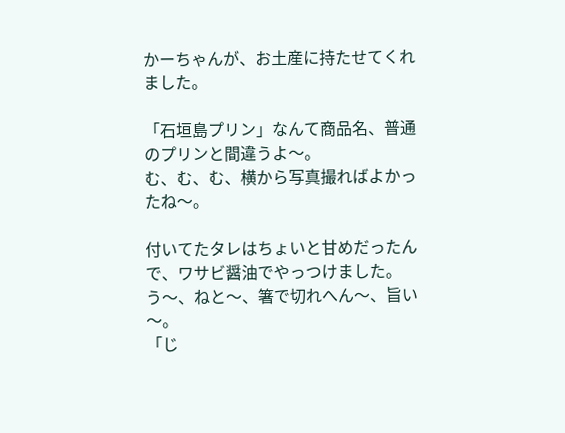かーちゃんが、お土産に持たせてくれました。

「石垣島プリン」なんて商品名、普通のプリンと間違うよ〜。
む、む、む、横から写真撮ればよかったね〜。

付いてたタレはちょいと甘めだったんで、ワサビ醤油でやっつけました。
う〜、ねと〜、箸で切れへん〜、旨い〜。
「じ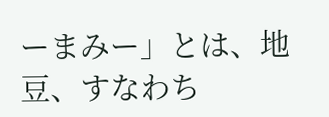ーまみー」とは、地豆、すなわち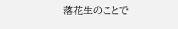落花生のことで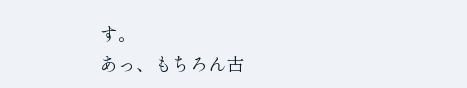す。
あっ、もちろん古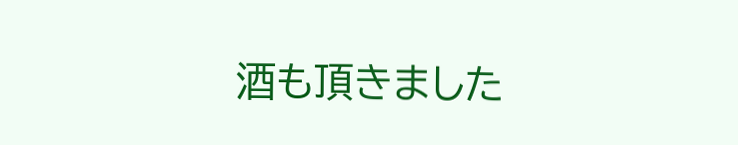酒も頂きました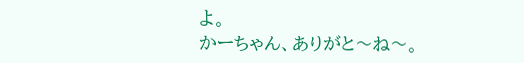よ。
かーちゃん、ありがと〜ね〜。